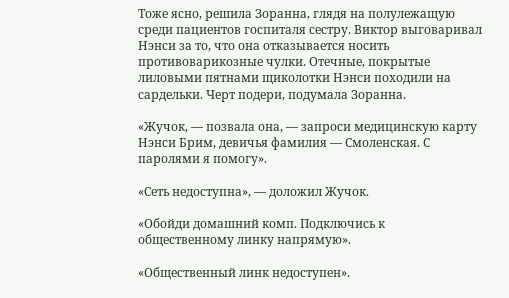Тоже ясно, решила Зоранна, глядя на полулежащую среди пациентов госпиталя сестру. Виктор выговаривал Нэнси за то, что она отказывается носить противоварикозные чулки. Отечные, покрытые лиловыми пятнами щиколотки Нэнси походили на сардельки. Черт подери, подумала Зоранна.

«Жучок, — позвала она, — запроси медицинскую карту Нэнси Брим, девичья фамилия — Смоленская. С паролями я помогу».

«Сеть недоступна», — доложил Жучок.

«Обойди домашний комп. Подключись к общественному линку напрямую».

«Общественный линк недоступен».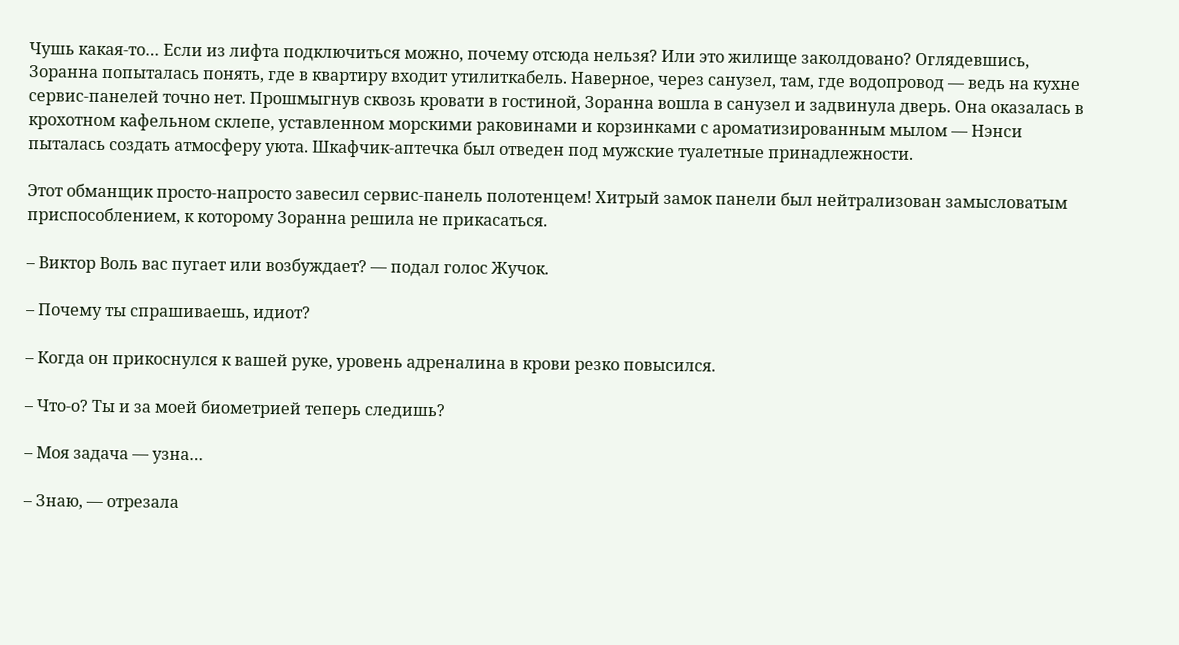Чушь какая-то… Если из лифта подключиться можно, почему отсюда нельзя? Или это жилище заколдовано? Оглядевшись, Зоранна попыталась понять, где в квартиру входит утилиткабель. Наверное, через санузел, там, где водопровод — ведь на кухне сервис-панелей точно нет. Прошмыгнув сквозь кровати в гостиной, Зоранна вошла в санузел и задвинула дверь. Она оказалась в крохотном кафельном склепе, уставленном морскими раковинами и корзинками с ароматизированным мылом — Нэнси пыталась создать атмосферу уюта. Шкафчик-аптечка был отведен под мужские туалетные принадлежности.

Этот обманщик просто-напросто завесил сервис-панель полотенцем! Хитрый замок панели был нейтрализован замысловатым приспособлением, к которому Зоранна решила не прикасаться.

– Виктор Воль вас пугает или возбуждает? — подал голос Жучок.

– Почему ты спрашиваешь, идиот?

– Когда он прикоснулся к вашей руке, уровень адреналина в крови резко повысился.

– Что-о? Ты и за моей биометрией теперь следишь?

– Моя задача — узна…

– Знаю, — отрезала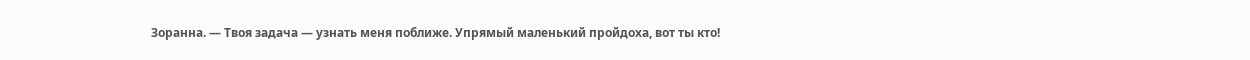Зоранна. — Твоя задача — узнать меня поближе. Упрямый маленький пройдоха, вот ты кто!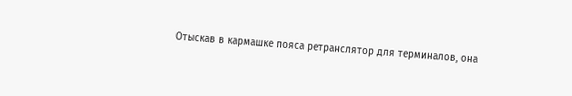Отыскав в кармашке пояса ретранслятор для терминалов, она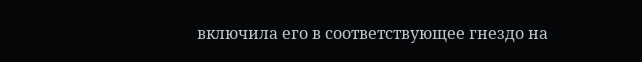включила его в соответствующее гнездо на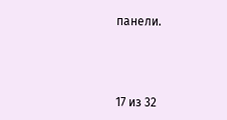панели.



17 из 32